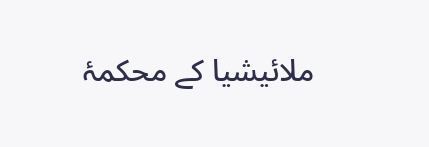ملائیشیا کے محکمۂ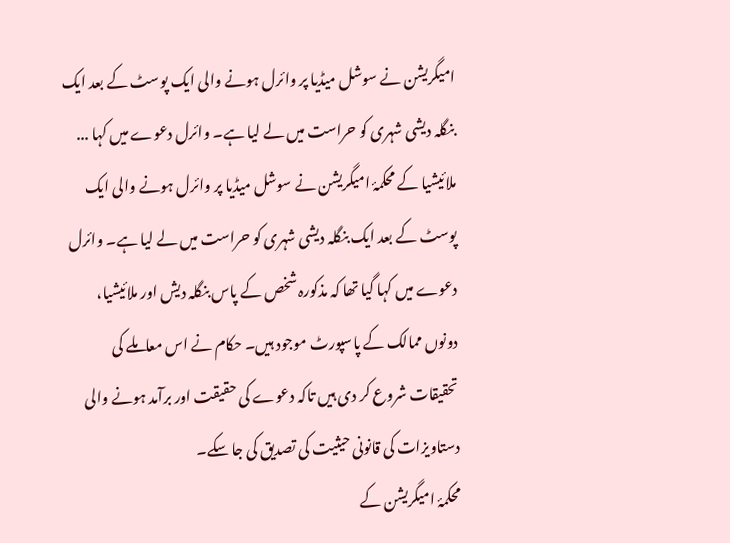امیگریشن نے سوشل میڈیا پر وائرل ہونے والی ایک پوسٹ کے بعد ایک بنگلہ دیشی شہری کو حراست میں لے لیا ہے۔ وائرل دعوے میں کہا ...
ملائیشیا کے محکمۂ امیگریشن نے سوشل میڈیا پر وائرل ہونے والی ایک پوسٹ کے بعد ایک بنگلہ دیشی شہری کو حراست میں لے لیا ہے۔ وائرل دعوے میں کہا گیا تھا کہ مذکورہ شخص کے پاس بنگلہ دیش اور ملائیشیا، دونوں ممالک کے پاسپورٹ موجود ہیں۔ حکام نے اس معاملے کی تحقیقات شروع کر دی ہیں تاکہ دعوے کی حقیقت اور برآمد ہونے والی دستاویزات کی قانونی حیثیت کی تصدیق کی جا سکے۔
محکمۂ امیگریشن کے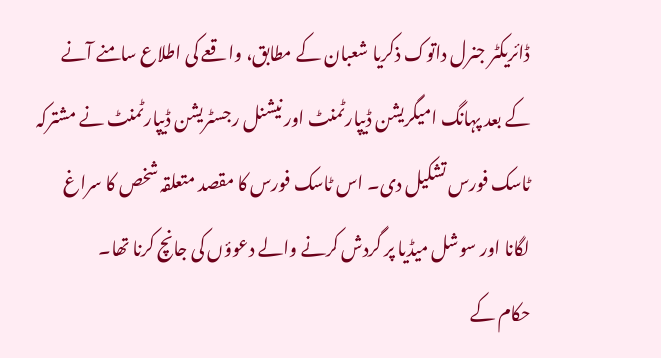ڈائریکٹر جنرل داتوک ذکریا شعبان کے مطابق، واقعے کی اطلاع سامنے آنے کے بعد پہانگ امیگریشن ڈیپارٹمنٹ اور نیشنل رجسٹریشن ڈیپارٹمنٹ نے مشترکہ ٹاسک فورس تشکیل دی۔ اس ٹاسک فورس کا مقصد متعلقہ شخص کا سراغ لگانا اور سوشل میڈیا پر گردش کرنے والے دعوؤں کی جانچ کرنا تھا۔
حکام کے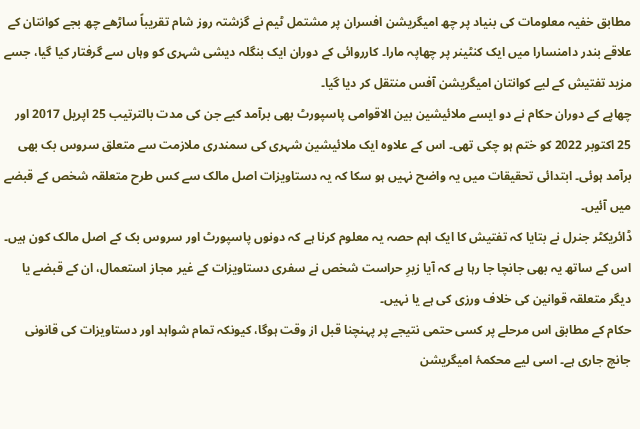مطابق خفیہ معلومات کی بنیاد پر چھ امیگریشن افسران پر مشتمل ٹیم نے گزشتہ روز شام تقریباً ساڑھے چھ بجے کوانتان کے علاقے بندر دامنسارا میں ایک کنٹینر پر چھاپہ مارا۔ کارروائی کے دوران ایک بنگلہ دیشی شہری کو وہاں سے گرفتار کیا گیا، جسے مزید تفتیش کے لیے کوانتان امیگریشن آفس منتقل کر دیا گیا۔
چھاپے کے دوران حکام نے دو ایسے ملائیشین بین الاقوامی پاسپورٹ بھی برآمد کیے جن کی مدت بالترتیب 25 اپریل 2017 اور 25 اکتوبر 2022 کو ختم ہو چکی تھی۔ اس کے علاوہ ایک ملائیشین شہری کی سمندری ملازمت سے متعلق سروس بک بھی برآمد ہوئی۔ ابتدائی تحقیقات میں یہ واضح نہیں ہو سکا کہ یہ دستاویزات اصل مالک سے کس طرح متعلقہ شخص کے قبضے میں آئیں۔
ڈائریکٹر جنرل نے بتایا کہ تفتیش کا ایک اہم حصہ یہ معلوم کرنا ہے کہ دونوں پاسپورٹ اور سروس بک کے اصل مالک کون ہیں۔ اس کے ساتھ یہ بھی جانچا جا رہا ہے کہ آیا زیرِ حراست شخص نے سفری دستاویزات کے غیر مجاز استعمال، ان کے قبضے یا دیگر متعلقہ قوانین کی خلاف ورزی کی ہے یا نہیں۔
حکام کے مطابق اس مرحلے پر کسی حتمی نتیجے پر پہنچنا قبل از وقت ہوگا، کیونکہ تمام شواہد اور دستاویزات کی قانونی جانچ جاری ہے۔ اسی لیے محکمۂ امیگریشن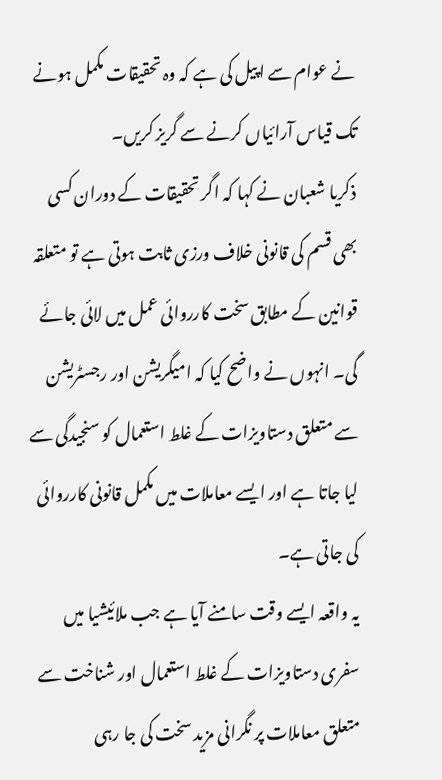نے عوام سے اپیل کی ہے کہ وہ تحقیقات مکمل ہونے تک قیاس آرائیاں کرنے سے گریز کریں۔
ذکریا شعبان نے کہا کہ اگر تحقیقات کے دوران کسی بھی قسم کی قانونی خلاف ورزی ثابت ہوتی ہے تو متعلقہ قوانین کے مطابق سخت کارروائی عمل میں لائی جائے گی۔ انہوں نے واضح کیا کہ امیگریشن اور رجسٹریشن سے متعلق دستاویزات کے غلط استعمال کو سنجیدگی سے لیا جاتا ہے اور ایسے معاملات میں مکمل قانونی کارروائی کی جاتی ہے۔
یہ واقعہ ایسے وقت سامنے آیا ہے جب ملائیشیا میں سفری دستاویزات کے غلط استعمال اور شناخت سے متعلق معاملات پر نگرانی مزید سخت کی جا رہی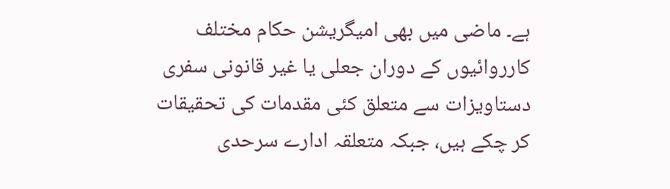ہے۔ ماضی میں بھی امیگریشن حکام مختلف کارروائیوں کے دوران جعلی یا غیر قانونی سفری دستاویزات سے متعلق کئی مقدمات کی تحقیقات کر چکے ہیں، جبکہ متعلقہ ادارے سرحدی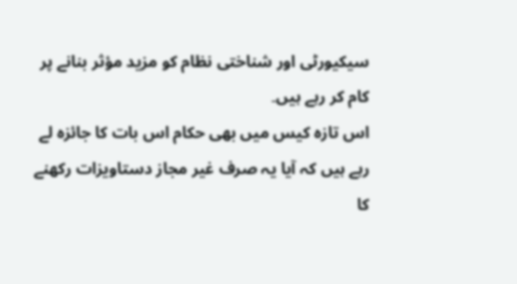سیکیورٹی اور شناختی نظام کو مزید مؤثر بنانے پر کام کر رہے ہیں۔
اس تازہ کیس میں بھی حکام اس بات کا جائزہ لے رہے ہیں کہ آیا یہ صرف غیر مجاز دستاویزات رکھنے کا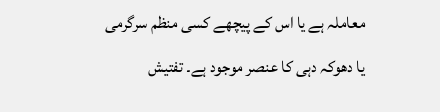معاملہ ہے یا اس کے پیچھے کسی منظم سرگرمی یا دھوکہ دہی کا عنصر موجود ہے۔ تفتیش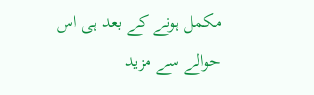مکمل ہونے کے بعد ہی اس حوالے سے مزید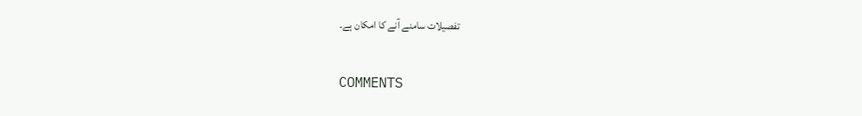تفصیلات سامنے آنے کا امکان ہے۔

COMMENTS